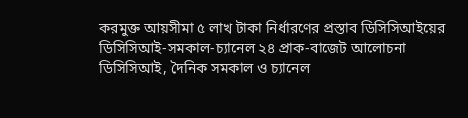করমুক্ত আয়সীমা ৫ লাখ টাকা নির্ধারণের প্রস্তাব ডিসিসিআইয়ের
ডিসিসিআই-সমকাল-চ্যানেল ২৪ প্রাক-বাজেট আলোচনা
ডিসিসিআই, দৈনিক সমকাল ও চ্যানেল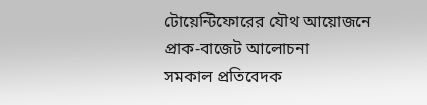টোয়েন্টিফোরের যৌথ আয়োজনে প্রাক-বাজেট আলোচনা
সমকাল প্রতিবেদক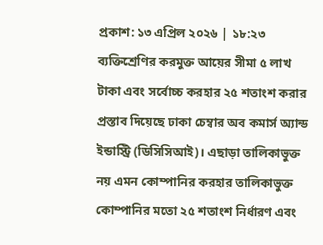প্রকাশ: ১৩ এপ্রিল ২০২৬ | ১৮:২৩
ব্যক্তিশ্রেণির করমুক্ত আয়ের সীমা ৫ লাখ টাকা এবং সর্বোচ্চ করহার ২৫ শতাংশ করার প্রস্তাব দিয়েছে ঢাকা চেম্বার অব কমার্স অ্যান্ড ইন্ডাস্ট্রি (ডিসিসিআই)। এছাড়া তালিকাভুক্ত নয় এমন কোম্পানির করহার তালিকাভুক্ত কোম্পানির মতো ২৫ শতাংশ নির্ধারণ এবং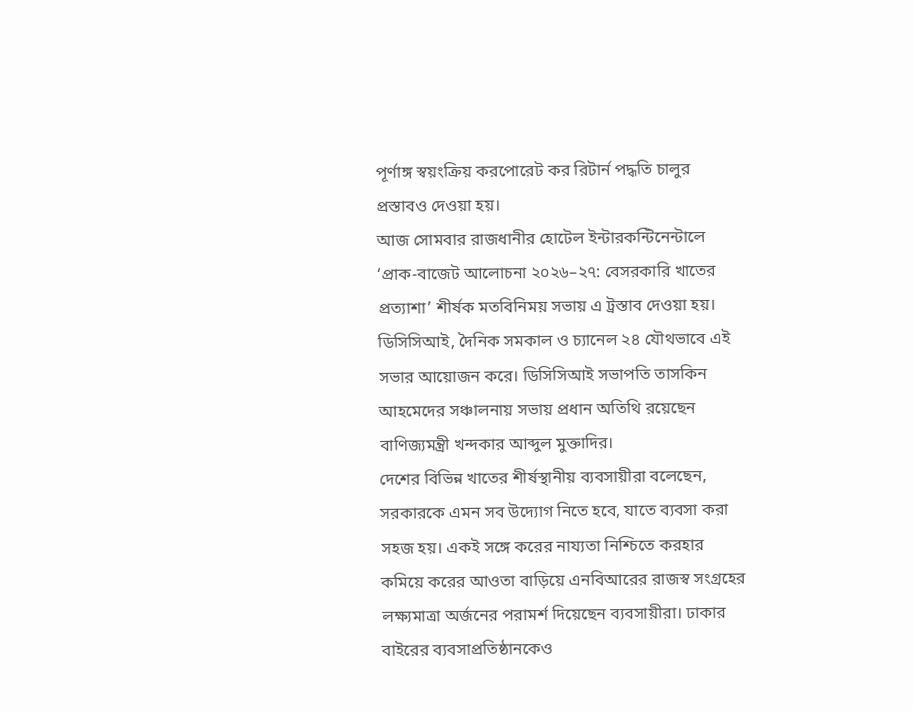পূর্ণাঙ্গ স্বয়ংক্রিয় করপোরেট কর রিটার্ন পদ্ধতি চালুর প্রস্তাবও দেওয়া হয়।
আজ সোমবার রাজধানীর হোটেল ইন্টারকন্টিনেন্টালে ‘প্রাক-বাজেট আলোচনা ২০২৬–২৭: বেসরকারি খাতের প্রত্যাশা’ শীর্ষক মতবিনিময় সভায় এ ট্রস্তাব দেওয়া হয়। ডিসিসিআই, দৈনিক সমকাল ও চ্যানেল ২৪ যৌথভাবে এই সভার আয়োজন করে। ডিসিসিআই সভাপতি তাসকিন আহমেদের সঞ্চালনায় সভায় প্রধান অতিথি রয়েছেন বাণিজ্যমন্ত্রী খন্দকার আব্দুল মুক্তাদির।
দেশের বিভিন্ন খাতের শীর্ষস্থানীয় ব্যবসায়ীরা বলেছেন, সরকারকে এমন সব উদ্যোগ নিতে হবে, যাতে ব্যবসা করা সহজ হয়। একই সঙ্গে করের নায্যতা নিশ্চিতে করহার কমিয়ে করের আওতা বাড়িয়ে এনবিআরের রাজস্ব সংগ্রহের লক্ষ্যমাত্রা অর্জনের পরামর্শ দিয়েছেন ব্যবসায়ীরা। ঢাকার বাইরের ব্যবসাপ্রতিষ্ঠানকেও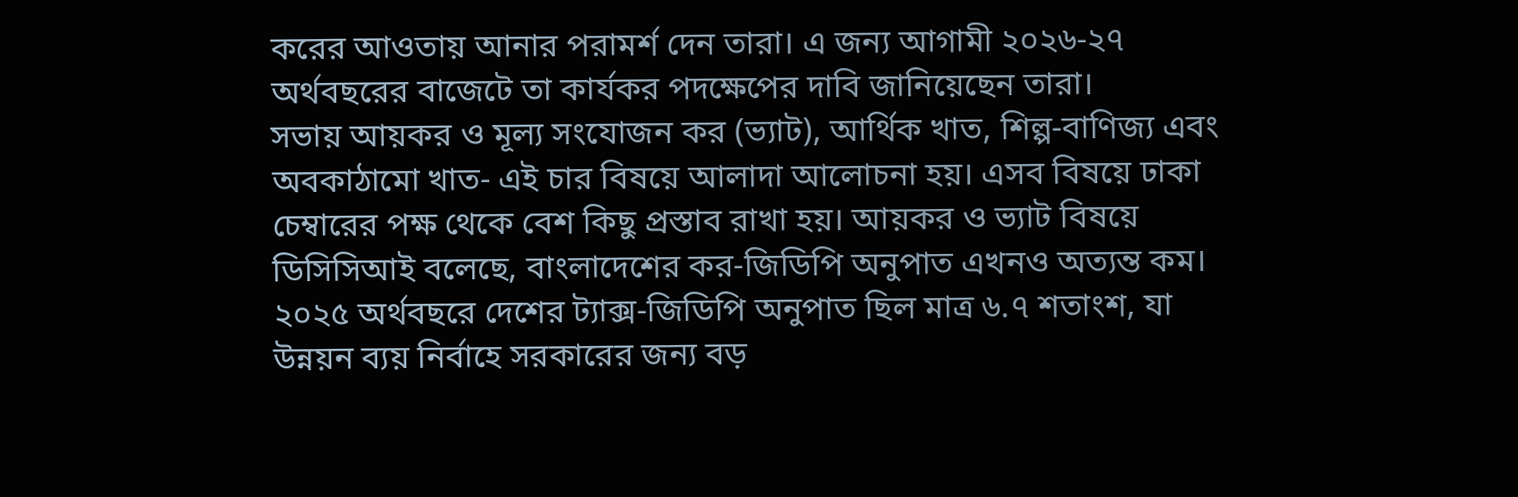করের আওতায় আনার পরামর্শ দেন তারা। এ জন্য আগামী ২০২৬-২৭ অর্থবছরের বাজেটে তা কার্যকর পদক্ষেপের দাবি জানিয়েছেন তারা।
সভায় আয়কর ও মূল্য সংযোজন কর (ভ্যাট), আর্থিক খাত, শিল্প-বাণিজ্য এবং অবকাঠামো খাত- এই চার বিষয়ে আলাদা আলোচনা হয়। এসব বিষয়ে ঢাকা চেম্বারের পক্ষ থেকে বেশ কিছু প্রস্তাব রাখা হয়। আয়কর ও ভ্যাট বিষয়ে ডিসিসিআই বলেছে, বাংলাদেশের কর-জিডিপি অনুপাত এখনও অত্যন্ত কম। ২০২৫ অর্থবছরে দেশের ট্যাক্স-জিডিপি অনুপাত ছিল মাত্র ৬.৭ শতাংশ, যা উন্নয়ন ব্যয় নির্বাহে সরকারের জন্য বড়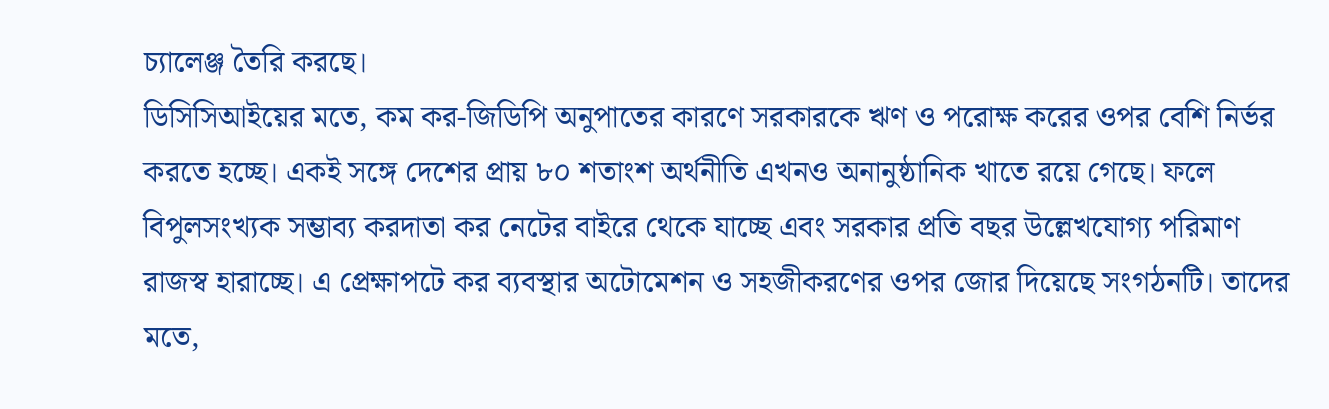চ্যালেঞ্জ তৈরি করছে।
ডিসিসিআইয়ের মতে, কম কর-জিডিপি অনুপাতের কারণে সরকারকে ঋণ ও পরোক্ষ করের ওপর বেশি নির্ভর করতে হচ্ছে। একই সঙ্গে দেশের প্রায় ৮০ শতাংশ অর্থনীতি এখনও অনানুষ্ঠানিক খাতে রয়ে গেছে। ফলে বিপুলসংখ্যক সম্ভাব্য করদাতা কর নেটের বাইরে থেকে যাচ্ছে এবং সরকার প্রতি বছর উল্লেখযোগ্য পরিমাণ রাজস্ব হারাচ্ছে। এ প্রেক্ষাপটে কর ব্যবস্থার অটোমেশন ও সহজীকরণের ওপর জোর দিয়েছে সংগঠনটি। তাদের মতে,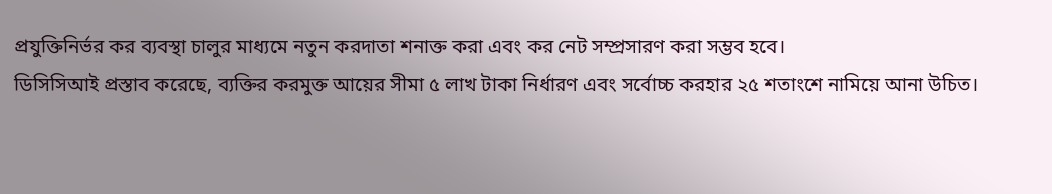প্রযুক্তিনির্ভর কর ব্যবস্থা চালুর মাধ্যমে নতুন করদাতা শনাক্ত করা এবং কর নেট সম্প্রসারণ করা সম্ভব হবে।
ডিসিসিআই প্রস্তাব করেছে, ব্যক্তির করমুক্ত আয়ের সীমা ৫ লাখ টাকা নির্ধারণ এবং সর্বোচ্চ করহার ২৫ শতাংশে নামিয়ে আনা উচিত।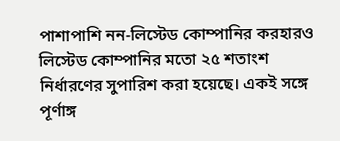পাশাপাশি নন-লিস্টেড কোম্পানির করহারও লিস্টেড কোম্পানির মতো ২৫ শতাংশ নির্ধারণের সুপারিশ করা হয়েছে। একই সঙ্গে পূর্ণাঙ্গ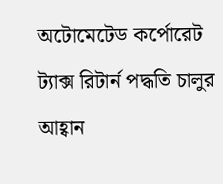অটোমেটেড কর্পোরেট ট্যাক্স রিটার্ন পদ্ধতি চালুর আহ্বান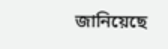জানিয়েছে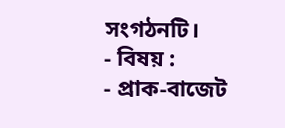সংগঠনটি।
- বিষয় :
- প্রাক-বাজেট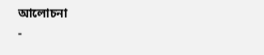আলোচনা
-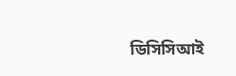ডিসিসিআই